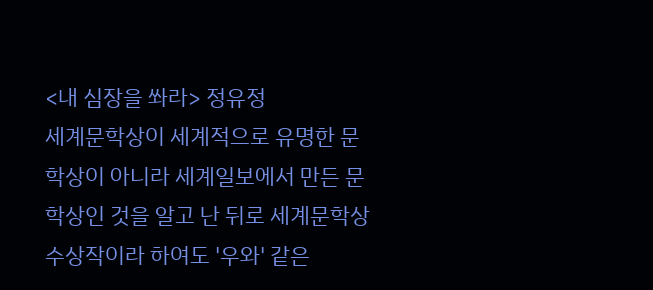<내 심장을 쏴라> 정유정
세계문학상이 세계적으로 유명한 문학상이 아니라 세계일보에서 만든 문학상인 것을 알고 난 뒤로 세계문학상 수상작이라 하여도 '우와' 같은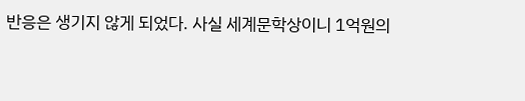반응은 생기지 않게 되었다. 사실 세계문학상이니 1억원의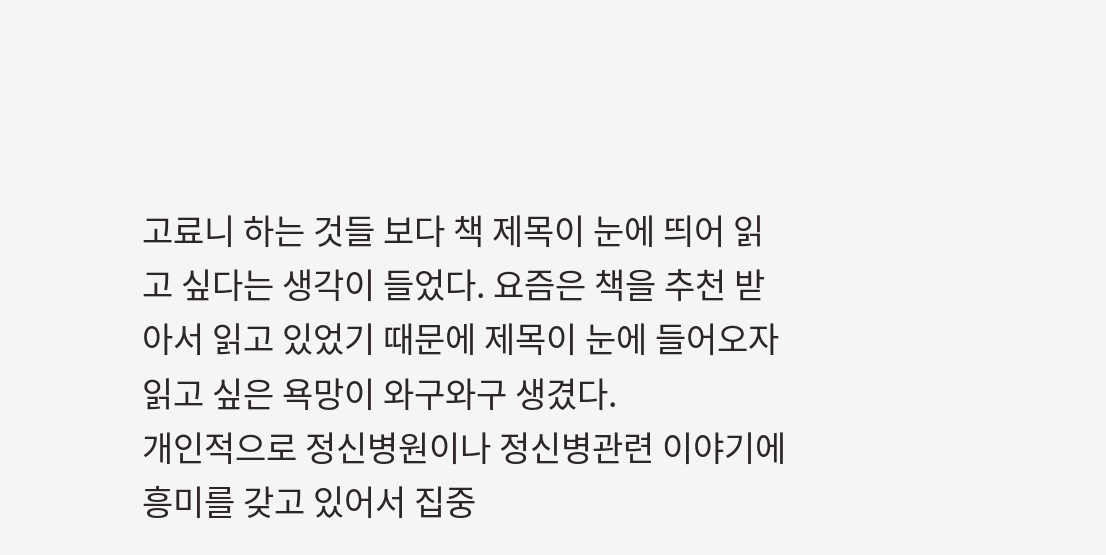고료니 하는 것들 보다 책 제목이 눈에 띄어 읽고 싶다는 생각이 들었다. 요즘은 책을 추천 받아서 읽고 있었기 때문에 제목이 눈에 들어오자 읽고 싶은 욕망이 와구와구 생겼다.
개인적으로 정신병원이나 정신병관련 이야기에 흥미를 갖고 있어서 집중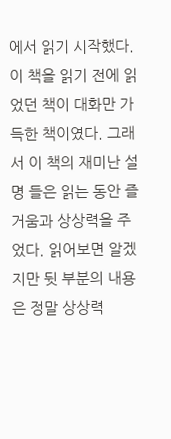에서 읽기 시작했다. 이 책을 읽기 전에 읽었던 책이 대화만 가득한 책이였다. 그래서 이 책의 재미난 설명 들은 읽는 동안 즐거움과 상상력을 주었다. 읽어보면 알겠지만 뒷 부분의 내용은 정말 상상력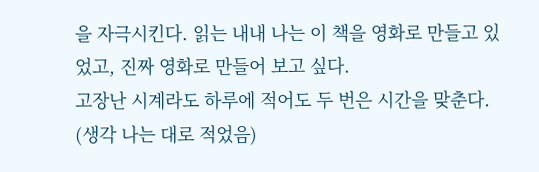을 자극시킨다. 읽는 내내 나는 이 책을 영화로 만들고 있었고, 진짜 영화로 만들어 보고 싶다.
고장난 시계라도 하루에 적어도 두 번은 시간을 맞춘다.
(생각 나는 대로 적었음)